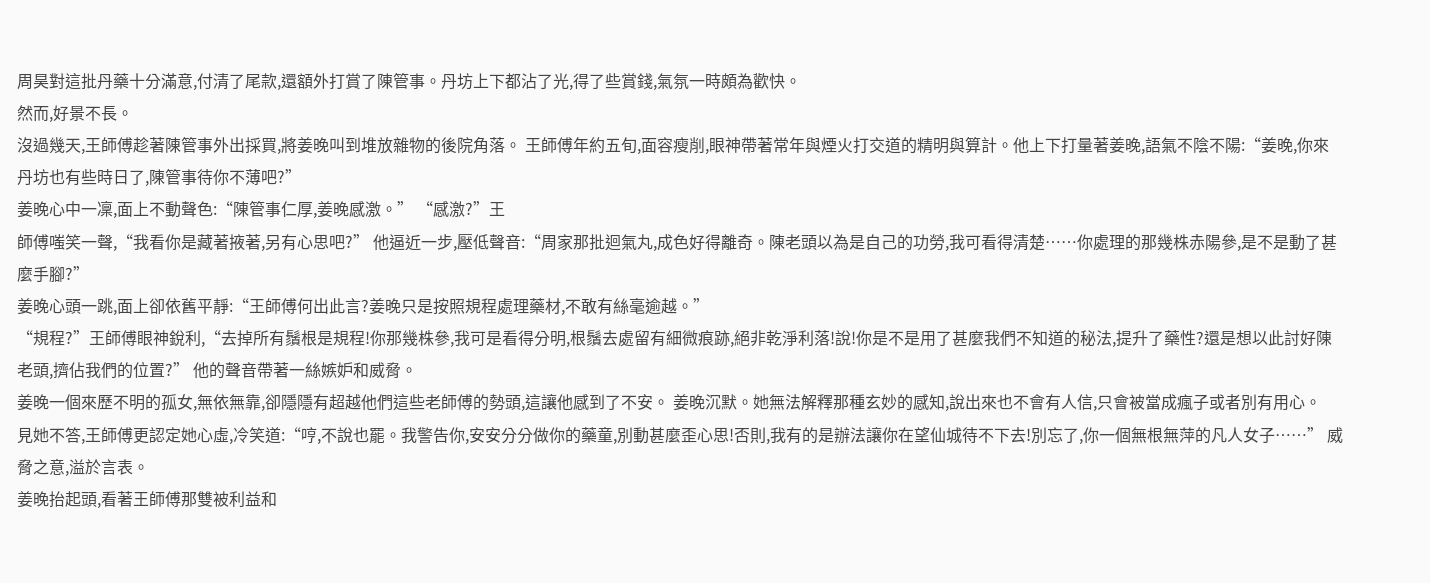周昊對這批丹藥十分滿意,付清了尾款,還額外打賞了陳管事。丹坊上下都沾了光,得了些賞錢,氣氛一時頗為歡快。
然而,好景不長。
沒過幾天,王師傅趁著陳管事外出採買,將姜晚叫到堆放雜物的後院角落。 王師傅年約五旬,面容瘦削,眼神帶著常年與煙火打交道的精明與算計。他上下打量著姜晚,語氣不陰不陽:“姜晚,你來丹坊也有些時日了,陳管事待你不薄吧?”
姜晚心中一凜,面上不動聲色:“陳管事仁厚,姜晚感激。” “感激?”王
師傅嗤笑一聲,“我看你是藏著掖著,另有心思吧?” 他逼近一步,壓低聲音:“周家那批迴氣丸,成色好得離奇。陳老頭以為是自己的功勞,我可看得清楚……你處理的那幾株赤陽參,是不是動了甚麼手腳?”
姜晚心頭一跳,面上卻依舊平靜:“王師傅何出此言?姜晚只是按照規程處理藥材,不敢有絲毫逾越。”
“規程?”王師傅眼神銳利,“去掉所有鬚根是規程!你那幾株參,我可是看得分明,根鬚去處留有細微痕跡,絕非乾淨利落!說!你是不是用了甚麼我們不知道的秘法,提升了藥性?還是想以此討好陳老頭,擠佔我們的位置?” 他的聲音帶著一絲嫉妒和威脅。
姜晚一個來歷不明的孤女,無依無靠,卻隱隱有超越他們這些老師傅的勢頭,這讓他感到了不安。 姜晚沉默。她無法解釋那種玄妙的感知,說出來也不會有人信,只會被當成瘋子或者別有用心。
見她不答,王師傅更認定她心虛,冷笑道:“哼,不說也罷。我警告你,安安分分做你的藥童,別動甚麼歪心思!否則,我有的是辦法讓你在望仙城待不下去!別忘了,你一個無根無萍的凡人女子……” 威脅之意,溢於言表。
姜晚抬起頭,看著王師傅那雙被利益和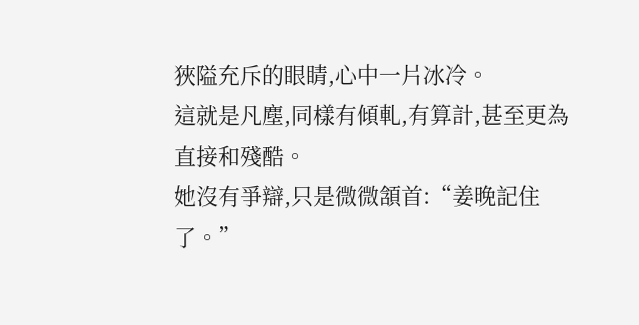狹隘充斥的眼睛,心中一片冰冷。
這就是凡塵,同樣有傾軋,有算計,甚至更為直接和殘酷。
她沒有爭辯,只是微微頷首:“姜晚記住了。”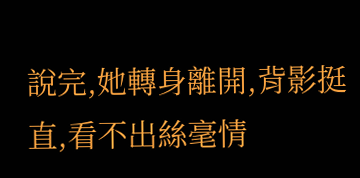說完,她轉身離開,背影挺直,看不出絲毫情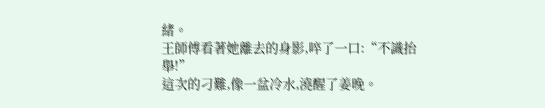緒。
王師傅看著她離去的身影,啐了一口:“不識抬舉!”
這次的刁難,像一盆冷水,澆醒了姜晚。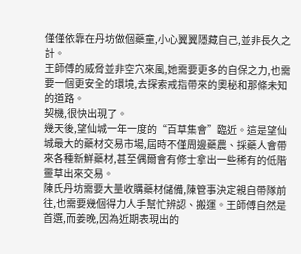僅僅依靠在丹坊做個藥童,小心翼翼隱藏自己,並非長久之計。
王師傅的威脅並非空穴來風,她需要更多的自保之力,也需要一個更安全的環境,去探索戒指帶來的奧秘和那條未知的道路。
契機,很快出現了。
幾天後,望仙城一年一度的“百草集會”臨近。這是望仙城最大的藥材交易市場,屆時不僅周邊藥農、採藥人會帶來各種新鮮藥材,甚至偶爾會有修士拿出一些稀有的低階靈草出來交易。
陳氏丹坊需要大量收購藥材儲備,陳管事決定親自帶隊前往,也需要幾個得力人手幫忙辨認、搬運。王師傅自然是首選,而姜晚,因為近期表現出的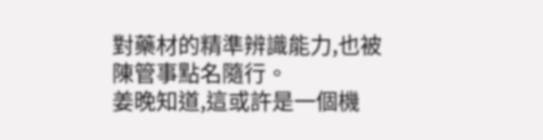對藥材的精準辨識能力,也被陳管事點名隨行。
姜晚知道,這或許是一個機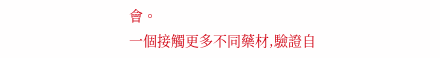會。
一個接觸更多不同藥材,驗證自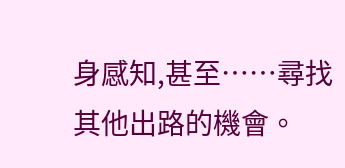身感知,甚至……尋找其他出路的機會。